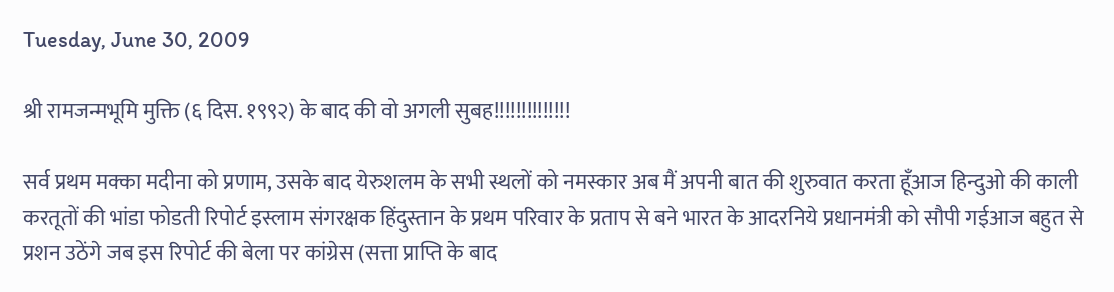Tuesday, June 30, 2009

श्री रामजन्मभूमि मुक्ति (६ दिस. १९९२) के बाद की वो अगली सुबह!!!!!!!!!!!!!!

सर्व प्रथम मक्का मदीना को प्रणाम, उसके बाद येरुशलम के सभी स्थलों को नमस्कार अब मैं अपनी बात की शुरुवात करता हूँआज हिन्दुओ की काली करतूतों की भांडा फोडती रिपोर्ट इस्लाम संगरक्षक हिंदुस्तान के प्रथम परिवार के प्रताप से बने भारत के आदरनिये प्रधानमंत्री को सौपी गईआज बहुत से प्रशन उठेंगे जब इस रिपोर्ट की बेला पर कांग्रेस (सत्ता प्राप्ति के बाद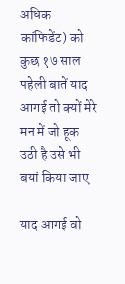अधिक कांफिडेंट) को कुछ १७ साल पहेली बातें याद आगई तो क्यों मेरे मन में जो हूक उठी है उसे भी बयां किया जाए

याद आगई वो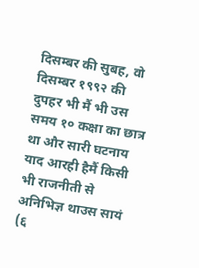दिसम्बर की सुबह, वो दिसम्बर १९९२ की दुपहर भी मैं भी उस समय १० कक्षा का छात्र था और सारी घटनाय याद आरही हैमैं किसी भी राजनीती से अनिभिज्ञ थाउस सायं (६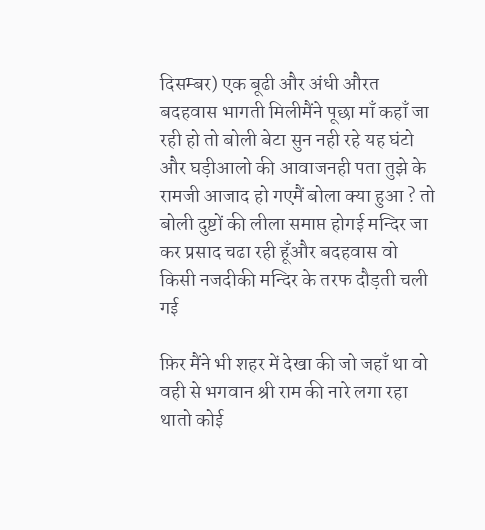दिसम्बर) एक बूढी और अंधी औरत बदहवास भागती मिलीमैंने पूछा माँ कहाँ जा रही हो तो बोली बेटा सुन नही रहे यह घंटो और घड़ीआलो की आवाजनही पता तुझे के रामजी आजाद हो गएमैं बोला क्या हुआ ? तो बोली दुष्टों की लीला समाप्त होगई मन्दिर जा कर प्रसाद चढा रही हूँऔर बदहवास वो किसी नजदीकी मन्दिर के तरफ दौड़ती चली गई

फ़िर मैंने भी शहर में देखा की जो जहाँ था वो वही से भगवान श्री राम की नारे लगा रहा थातो कोई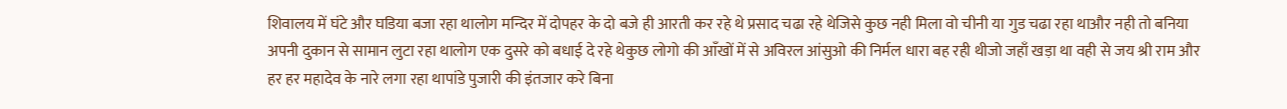शिवालय में घंटे और घडिया बजा रहा थालोग मन्दिर में दोपहर के दो बजे ही आरती कर रहे थे प्रसाद चढा रहे थेजिसे कुछ नही मिला वो चीनी या गुड चढा रहा थाऔर नही तो बनिया अपनी दुकान से सामान लुटा रहा थालोग एक दुसरे को बधाई दे रहे थेकुछ लोगो की आँखों में से अविरल आंसुओ की निर्मल धारा बह रही थीजो जहाँ खड़ा था वही से जय श्री राम और हर हर महादेव के नारे लगा रहा थापांडे पुजारी की इंतजार करे बिना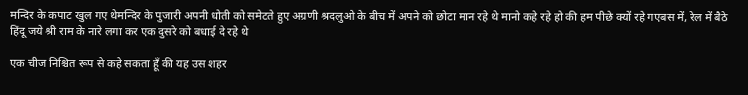मन्दिर के कपाट खुल गए थेमन्दिर के पुजारी अपनी धोती को समेटते हुए अग्रणी श्रदलुओ के बीच में अपने को छोटा मान रहे थे मानो कहे रहे हो की हम पीछे क्यों रहे गएबस में, रेल में बैठे हिंदू जये श्री राम के नारे लगा कर एक दुसरे को बधाई दे रहे थे

एक चीज निश्चित रूप से कहे सकता हूँ की यह उस शहर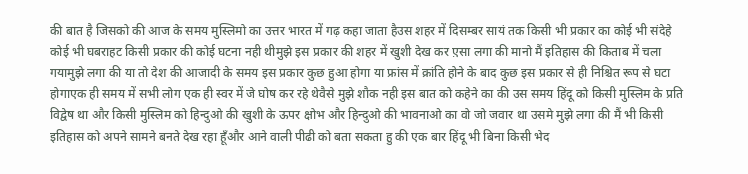की बात है जिसको की आज के समय मुस्लिमो का उत्तर भारत में गढ़ कहा जाता हैउस शहर में दिसम्बर सायं तक किसी भी प्रकार का कोई भी संदेहे कोई भी घबराहट किसी प्रकार की कोई घटना नही थीमुझे इस प्रकार की शहर में खुशी देख कर ए़सा लगा की मानो मैं इतिहास की किताब में चला गयामुझे लगा की या तो देश की आजादी के समय इस प्रकार कुछ हुआ होगा या फ्रांस में क्रांति होने के बाद कुछ इस प्रकार से ही निश्चित रूप से घटा होगाएक ही समय में सभी लोग एक ही स्वर में जे घोष कर रहे थेवैसे मुझे शौक नही इस बात को कहेने का की उस समय हिंदू को किसी मुस्लिम के प्रति विद्वेष था और किसी मुस्लिम को हिन्दुओ की खुशी के ऊपर क्षोभ और हिन्दुओ की भावनाओ का वो जो जवार था उसमे मुझे लगा की मैं भी किसी इतिहास को अपने सामने बनते देख रहा हूँऔर आने वाली पीढी को बता सकता हु की एक बार हिंदू भी बिना किसी भेद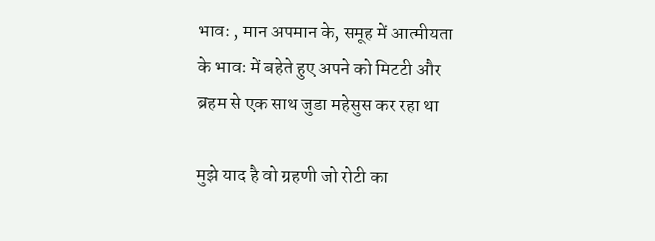भावः , मान अपमान के, समूह में आत्मीयता के भावः में बहेते हुए अपने को मिटटी और ब्रहम से एक साथ जुडा महेसुस कर रहा था

मुझे याद है वो ग्रहणी जो रोटी का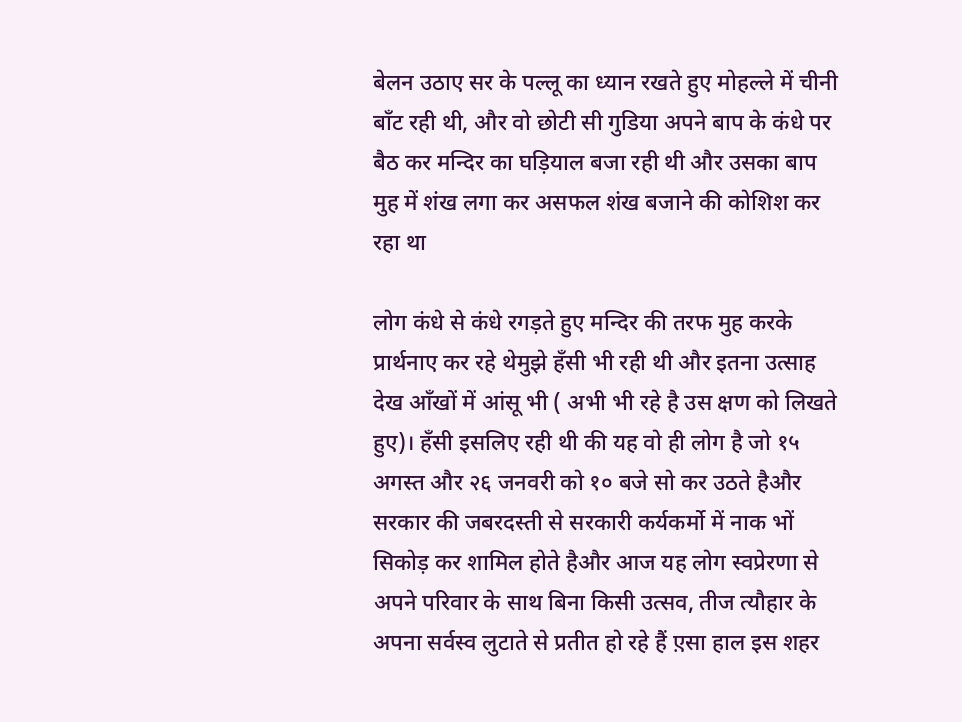बेलन उठाए सर के पल्लू का ध्यान रखते हुए मोहल्ले में चीनी बाँट रही थी, और वो छोटी सी गुडिया अपने बाप के कंधे पर बैठ कर मन्दिर का घड़ियाल बजा रही थी और उसका बाप मुह में शंख लगा कर असफल शंख बजाने की कोशिश कर रहा था

लोग कंधे से कंधे रगड़ते हुए मन्दिर की तरफ मुह करके प्रार्थनाए कर रहे थेमुझे हँसी भी रही थी और इतना उत्साह देख आँखों में आंसू भी ( अभी भी रहे है उस क्षण को लिखते हुए)। हँसी इसलिए रही थी की यह वो ही लोग है जो १५ अगस्त और २६ जनवरी को १० बजे सो कर उठते हैऔर सरकार की जबरदस्ती से सरकारी कर्यकर्मो में नाक भों सिकोड़ कर शामिल होते हैऔर आज यह लोग स्वप्रेरणा से अपने परिवार के साथ बिना किसी उत्सव, तीज त्यौहार के अपना सर्वस्व लुटाते से प्रतीत हो रहे हैं ए़सा हाल इस शहर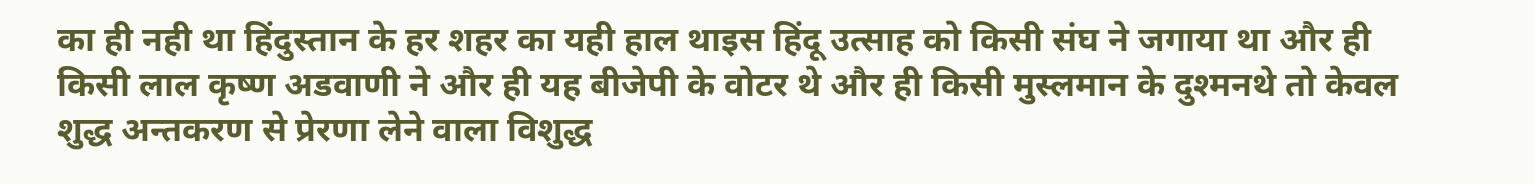का ही नही था हिंदुस्तान के हर शहर का यही हाल थाइस हिंदू उत्साह को किसी संघ ने जगाया था और ही किसी लाल कृष्ण अडवाणी ने और ही यह बीजेपी के वोटर थे और ही किसी मुस्लमान के दुश्मनथे तो केवल शुद्ध अन्तकरण से प्रेरणा लेने वाला विशुद्ध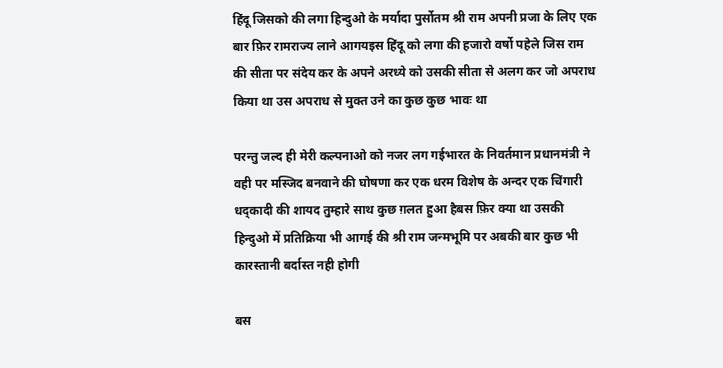हिंदू जिसको की लगा हिन्दुओ के मर्यादा पुर्सोतम श्री राम अपनी प्रजा के लिए एक बार फ़िर रामराज्य लाने आगयइस हिंदू को लगा की हजारो वर्षो पहेले जिस राम की सीता पर संदेय कर के अपने अरध्ये को उसकी सीता से अलग कर जो अपराध किया था उस अपराध से मुक्त उने का कुछ कुछ भावः था

परन्तु जल्द ही मेरी कल्पनाओ को नजर लग गईभारत के निवर्तमान प्रधानमंत्री ने वही पर मस्जिद बनवाने की घोषणा कर एक धरम विशेष के अन्दर एक चिंगारी धद्कादी की शायद तुम्हारे साथ कुछ ग़लत हुआ हैबस फ़िर क्या था उसकी हिन्दुओ में प्रतिक्रिया भी आगई की श्री राम जन्मभूमि पर अबकी बार कुछ भी कारस्तानी बर्दास्त नही होगी

बस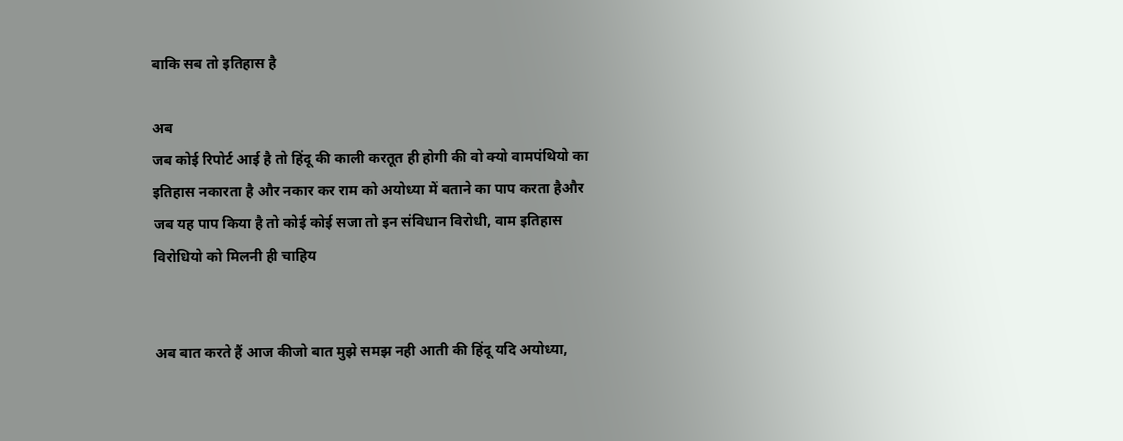बाकि सब तो इतिहास है

अब
जब कोई रिपोर्ट आई है तो हिंदू की काली करतूत ही होगी की वो क्यो वामपंथियो का इतिहास नकारता है और नकार कर राम को अयोध्या में बताने का पाप करता हैऔर जब यह पाप किया है तो कोई कोई सजा तो इन संविधान विरोधी, वाम इतिहास विरोधियो को मिलनी ही चाहिय


अब बात करते हैं आज कीजो बात मुझे समझ नही आती की हिंदू यदि अयोध्या,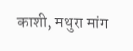काशी, मथुरा मांग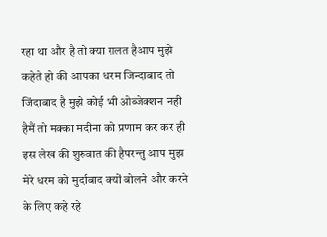रहा था और है तो क्या ग़लत हैआप मुझे कहेते हो की आपका धरम जिन्दाबाद तो जिंदाबाद है मुझे कोई भी ओब्जेक्शन नही हैमैं तो मक्का मदीना को प्रणाम कर कर ही इस लेख की शुरुवात की हैपरन्तु आप मुझ मेरे धरम को मुर्दाबाद क्यों बोलने और करने के लिए कहे रहे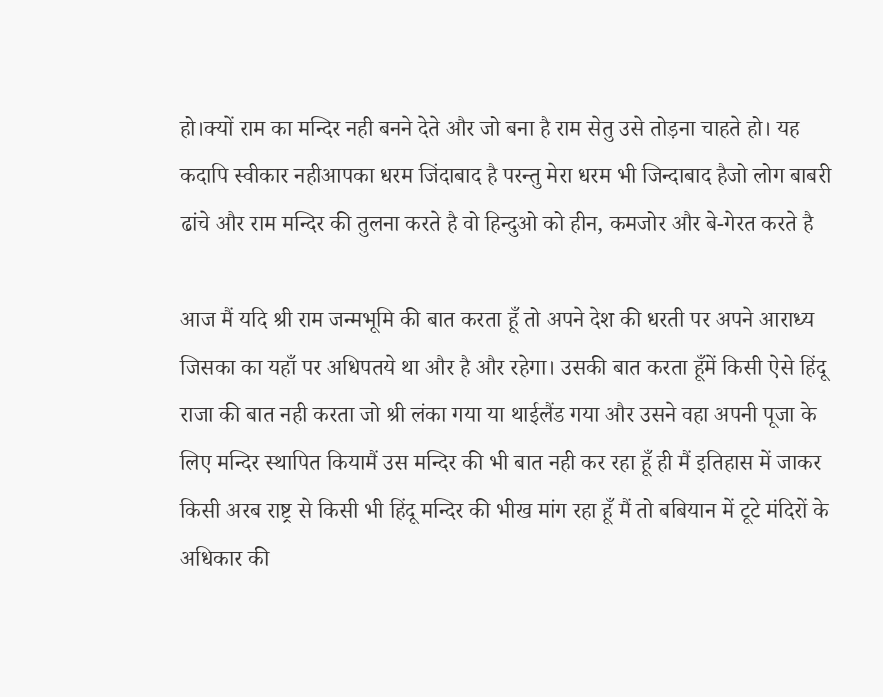हो।क्यों राम का मन्दिर नही बनने देते और जो बना है राम सेतु उसे तोड़ना चाहते हो। यह कदापि स्वीकार नहीआपका धरम जिंदाबाद है परन्तु मेरा धरम भी जिन्दाबाद हैजो लोग बाबरी ढांचे और राम मन्दिर की तुलना करते है वो हिन्दुओ को हीन, कमजोर और बे-गेरत करते है

आज मैं यदि श्री राम जन्मभूमि की बात करता हूँ तो अपने देश की धरती पर अपने आराध्य जिसका का यहाँ पर अधिपतये था और है और रहेगा। उसकी बात करता हूँमें किसी ऐसे हिंदू राजा की बात नही करता जो श्री लंका गया या थाईलैंड गया और उसने वहा अपनी पूजा के लिए मन्दिर स्थापित कियामैं उस मन्दिर की भी बात नही कर रहा हूँ ही मैं इतिहास में जाकर किसी अरब राष्ट्र से किसी भी हिंदू मन्दिर की भीख मांग रहा हूँ मैं तो बबियान में टूटे मंदिरों के अधिकार की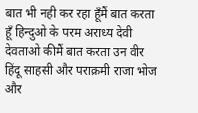बात भी नही कर रहा हूँमैं बात करता हूँ हिन्दुओ के परम अराध्य देवी देवताओ कीमैं बात करता उन वीर हिंदू साहसी और पराक्रमी राजा भोज और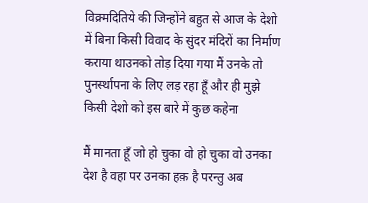विक्र्मदितिये की जिन्होंने बहुत से आज के देशो में बिना किसी विवाद के सुंदर मंदिरों का निर्माण कराया थाउनको तोड़ दिया गया मैं उनके तो पुनर्स्थापना के लिए लड़ रहा हूँ और ही मुझे किसी देशो को इस बारे में कुछ कहेना

मैं मानता हूँ जो हो चुका वो हो चुका वो उनका देश है वहा पर उनका हक़ है परन्तु अब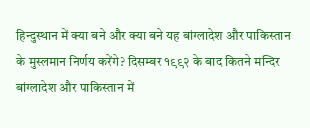हिन्दुस्थान में क्या बने और क्या बने यह बांग्लादेश और पाकिस्तान के मुस्लमान निर्णय करेंगे? दिसम्बर १९९२ के बाद कितने मन्दिर बांग्लादेश और पाकिस्तान में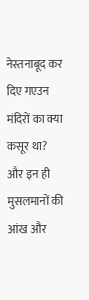नेस्तनाबूद कर दिए गएउन मंदिरों का क्या कसूर था? और इन ही मुसलमानों की आंख और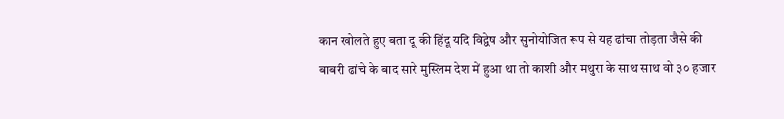कान खोलते हुए बता दू की हिंदू यदि विद्वेष और सुनोयोजित रूप से यह ढांचा तोड़ता जैसे की बाबरी ढांचे के बाद सारे मुस्लिम देश में हुआ था तो काशी और मथुरा के साथ साथ वो ३० हजार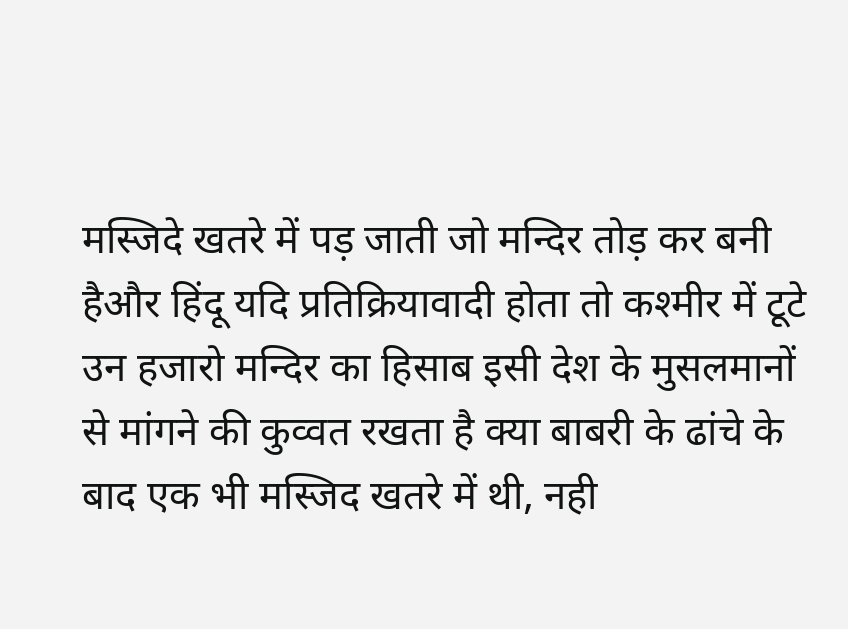मस्जिदे खतरे में पड़ जाती जो मन्दिर तोड़ कर बनी हैऔर हिंदू यदि प्रतिक्रियावादी होता तो कश्मीर में टूटे उन हजारो मन्दिर का हिसाब इसी देश के मुसलमानों से मांगने की कुव्वत रखता है क्या बाबरी के ढांचे के बाद एक भी मस्जिद खतरे में थी, नही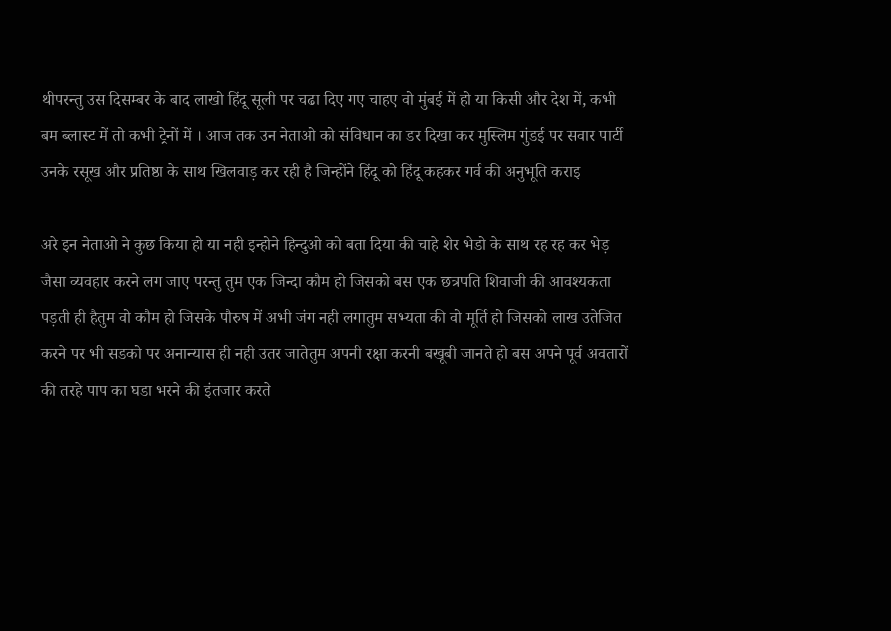थीपरन्तु उस दिसम्बर के बाद लाखो हिंदू सूली पर चढा दिए गए चाहए वो मुंबई में हो या किसी और देश में, कभी बम ब्लास्ट में तो कभी ट्रेनों में । आज तक उन नेताओ को संविधान का डर दिखा कर मुस्लिम गुंडई पर सवार पार्टी उनके रसूख और प्रतिष्ठा के साथ खिलवाड़ कर रही है जिन्होंने हिंदू को हिंदू कहकर गर्व की अनुभूति कराइ

अरे इन नेताओ ने कुछ किया हो या नही इन्होने हिन्दुओ को बता दिया की चाहे शेर भेडो के साथ रह रह कर भेड़ जैसा व्यवहार करने लग जाए परन्तु तुम एक जिन्दा कौम हो जिसको बस एक छत्रपति शिवाजी की आवश्यकता पड़ती ही हैतुम वो कौम हो जिसके पौरुष में अभी जंग नही लगातुम सभ्यता की वो मूर्ति हो जिसको लाख उतेजित करने पर भी सडको पर अनान्यास ही नही उतर जातेतुम अपनी रक्षा करनी बखूबी जानते हो बस अपने पूर्व अवतारों की तरहे पाप का घडा भरने की इंतजार करते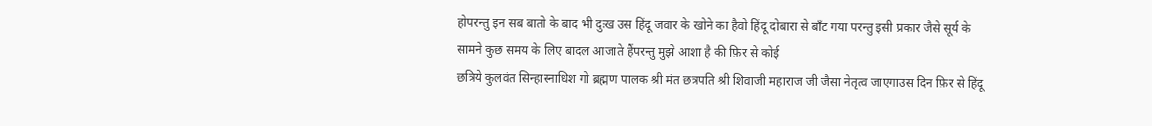होपरन्तु इन सब बातो के बाद भी दुःख उस हिंदू जवार के खोने का हैवो हिंदू दोबारा से बाँट गया परन्तु इसी प्रकार जैसे सूर्य के सामने कुछ समय के लिए बादल आजाते हैंपरन्तु मुझे आशा है की फ़िर से कोई
छत्रिये कुलवंत सिन्हास्नाधिश गो ब्रह्मण पालक श्री मंत छत्रपति श्री शिवाजी महाराज जी जैसा नेतृत्व जाएगाउस दिन फ़िर से हिंदू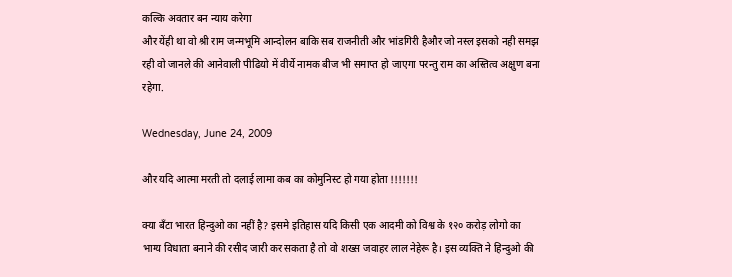कल्कि अवतार बन न्याय करेगा
और येंही था वो श्री राम जन्मभूमि आन्दोलन बाकि सब राजनीती और भांडगिरी हैऔर जो नस्ल इसको नही समझ रही वो जानले की आनेवाली पीढियो में वीर्ये नामक बीज भी समाप्त हो जाएगा परन्तु राम का अस्तित्व अक्षुण बना रहेगा.

Wednesday, June 24, 2009

और यदि आत्मा मरती तो दलाई लामा कब का कोमुनिस्ट हो गया होता !!!!!!!

क्या बँटा भारत हिन्दुओ का नहीं है? इसमे इतिहास यदि किसी एक आदमी को विश्व के १२० करोड़ लोगो का भाग्य विधाता बनाने की रसीद जारी कर सकता है तो वो शख्स जवाहर लाल नेहेरू है। इस व्यक्ति ने हिन्दुओ की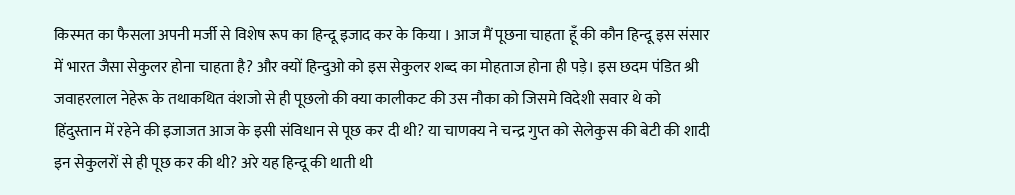किस्मत का फैसला अपनी मर्जी से विशेष रूप का हिन्दू इजाद कर के किया । आज मैं पूछना चाहता हूँ की कौन हिन्दू इस संसार में भारत जैसा सेकुलर होना चाहता है? और क्यों हिन्दुओ को इस सेकुलर शब्द का मोहताज होना ही पड़े। इस छदम पंडित श्री जवाहरलाल नेहेरू के तथाकथित वंशजो से ही पूछलो की क्या कालीकट की उस नौका को जिसमे विदेशी सवार थे को हिंदुस्तान में रहेने की इजाजत आज के इसी संविधान से पूछ कर दी थी? या चाणक्य ने चन्द्र गुप्त को सेलेकुस की बेटी की शादी इन सेकुलरों से ही पूछ कर की थी? अरे यह हिन्दू की थाती थी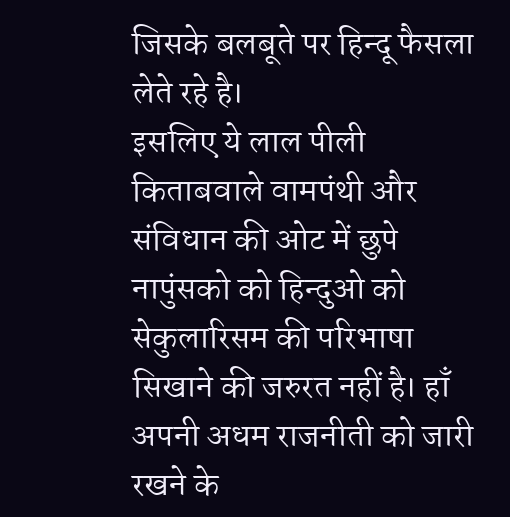जिसके बलबूते पर हिन्दू फैसला लेते रहे है।
इसलिए ये लाल पीली किताबवाले वामपंथी और संविधान की ओट में छुपे नापुंसको को हिन्दुओ को सेकुलारिसम की परिभाषा सिखाने की जरुरत नहीं है। हाँ अपनी अधम राजनीती को जारी रखने के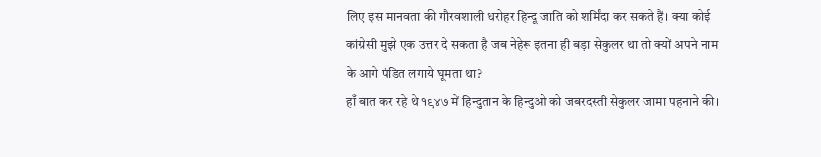लिए इस मानवता की गौरवशाली धरोहर हिन्दू जाति को शर्मिंदा कर सकते हैं। क्या कोई कांग्रेसी मुझे एक उत्तर दे सकता है जब नेहेरू इतना ही बड़ा सेकुलर था तो क्यों अपने नाम के आगे पंडित लगाये घूमता था?
हाँ बात कर रहे थे १९४७ में हिन्दुतान के हिन्दुओ को जबरदस्ती सेकुलर जामा पहनाने की।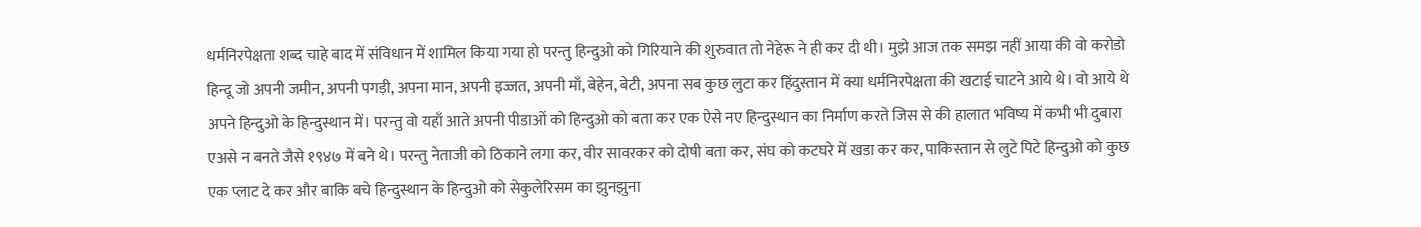धर्मनिरपेक्षता शब्द चाहे बाद में संविधान में शामिल किया गया हो परन्तु हिन्दुओ को गिरियाने की शुरुवात तो नेहेरू ने ही कर दी थी। मुझे आज तक समझ नहीं आया की वो करोडो हिन्दू जो अपनी जमीन, अपनी पगड़ी, अपना मान, अपनी इज्जत, अपनी माँ, बेहेन, बेटी, अपना सब कुछ लुटा कर हिंदुस्तान में क्या धर्मनिरपेक्षता की खटाई चाटने आये थे। वो आये थे अपने हिन्दुओ के हिन्दुस्थान में। परन्तु वो यहाँ आते अपनी पीडाओं को हिन्दुओ को बता कर एक ऐसे नए हिन्दुस्थान का निर्माण करते जिस से की हालात भविष्य में कभी भी दुबारा एअसे न बनते जैसे १९४७ में बने थे। परन्तु नेताजी को ठिकाने लगा कर, वीर सावरकर को दोषी बता कर, संघ को कटघरे में खडा कर कर, पाकिस्तान से लुटे पिटे हिन्दुओ को कुछ एक प्लाट दे कर और बाकि बचे हिन्दुस्थान के हिन्दुओ को सेकुलेरिसम का झुनझुना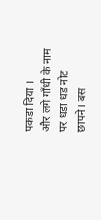पकडा दिया ।
और लगे गाँधी के नाम पर धडा धड नोट छापने। बस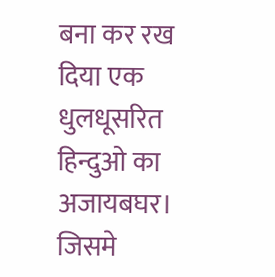बना कर रख दिया एक धुलधूसरित हिन्दुओ का अजायबघर।
जिसमे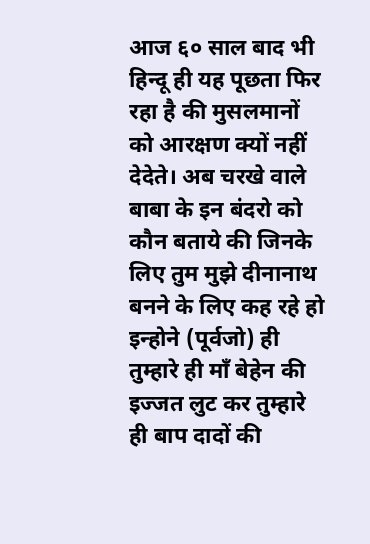आज ६० साल बाद भी हिन्दू ही यह पूछता फिर रहा है की मुसलमानों को आरक्षण क्यों नहीं देदेते। अब चरखे वाले बाबा के इन बंदरो को कौन बताये की जिनके लिए तुम मुझे दीनानाथ बनने के लिए कह रहे हो इन्होने (पूर्वजो) ही तुम्हारे ही माँ बेहेन की इज्जत लुट कर तुम्हारे ही बाप दादों की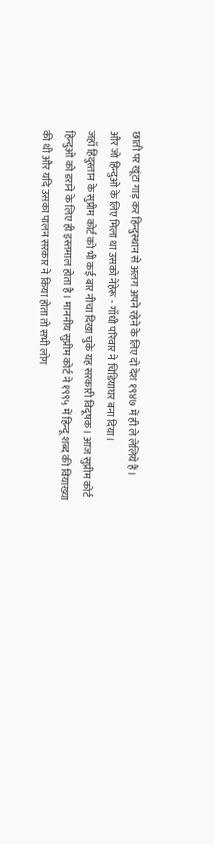छाती पर खूंटा गाड़ कर हिन्दुस्थान से अलग अपने रहेने के लिए दो देश १९४७ में ही ले लेलिये हैं।
और जो हिन्दुओ के लिए मिला था उसको नेहेरू - गाँधी परिवार ने चिडियाघर बना दिया।
जहाँ हिंदुस्तान के सुप्रीम कोर्ट को भी कई बार नीचा दिखा चुके यह सरकारी विदूषक । आज सुप्रीम कोर्ट हिन्दुओ को डराने के लिए ही इस्तमाल होता है। माननीय सुप्रीम कोर्ट ने १९९५ में हिन्दू शब्द की वियाख्या की थी और यदि उसका पालन सरकार ने किया होता तो सभी लोग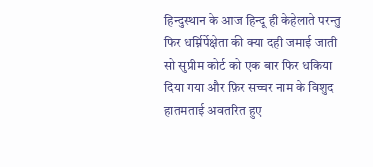हिन्दुस्थान के आज हिन्दू ही केहेलाते परन्तु फिर धर्म्निर्पेक्षेता की क्या दही जमाई जाती सो सुप्रीम कोर्ट को एक बार फिर धकिया दिया गया और फ़िर सच्चर नाम के विशुद हातमताई अवतरित हुए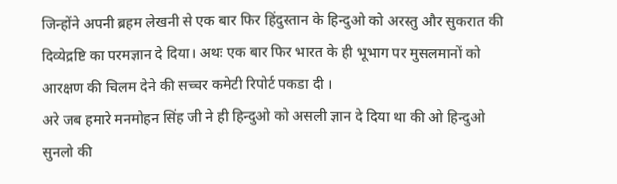जिन्होंने अपनी ब्रहम लेखनी से एक बार फिर हिंदुस्तान के हिन्दुओ को अरस्तु और सुकरात की दिव्येद्रष्टि का परमज्ञान दे दिया। अथः एक बार फिर भारत के ही भूभाग पर मुसलमानों को आरक्षण की चिलम देने की सच्चर कमेटी रिपोर्ट पकडा दी ।
अरे जब हमारे मनमोहन सिंह जी ने ही हिन्दुओ को असली ज्ञान दे दिया था की ओ हिन्दुओ सुनलो की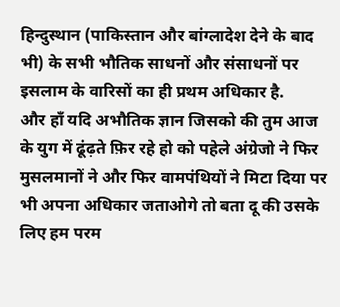हिन्दुस्थान (पाकिस्तान और बांग्लादेश देने के बाद भी) के सभी भौतिक साधनों और संसाधनों पर इसलाम के वारिसों का ही प्रथम अधिकार है.
और हाँ यदि अभौतिक ज्ञान जिसको की तुम आज के युग में ढूंढ़ते फ़िर रहे हो को पहेले अंग्रेजो ने फिर मुसलमानों ने और फिर वामपंथियों ने मिटा दिया पर भी अपना अधिकार जताओगे तो बता दू की उसके लिए हम परम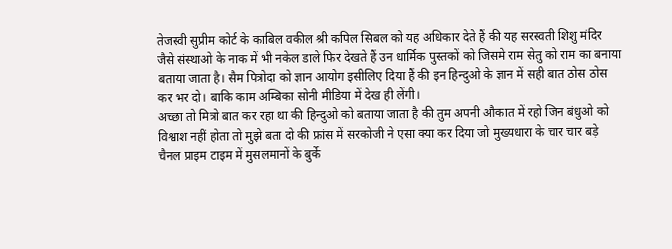तेजस्वी सुप्रीम कोर्ट के काबिल वकील श्री कपिल सिबल को यह अधिकार देते हैं की यह सरस्वती शिशु मंदिर जैसे संस्थाओ के नाक में भी नकेल डाले फिर देखते हैं उन धार्मिक पुस्तकों को जिसमे राम सेतु को राम का बनाया बताया जाता है। सैम पित्रोदा को ज्ञान आयोग इसीलिए दिया हैं की इन हिन्दुओ के ज्ञान में सही बात ठोस ठोस कर भर दो। बाकि काम अम्बिका सोनी मीडिया में देख ही लेंगी।
अच्छा तो मित्रो बात कर रहा था की हिन्दुओ को बताया जाता है की तुम अपनी औकात में रहो जिन बंधुओ को विश्वाश नहीं होता तो मुझे बता दो की फ्रांस में सरकोजी ने एसा क्या कर दिया जो मुख्यधारा के चार चार बड़े चैनल प्राइम टाइम में मुसलमानों के बुर्के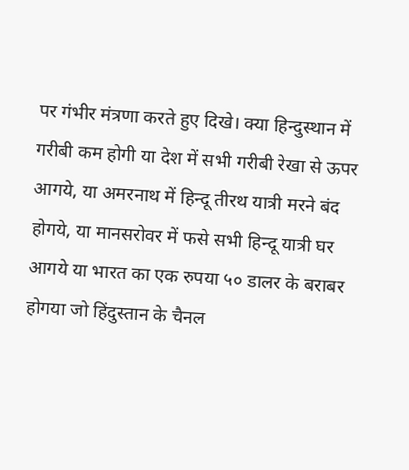पर गंभीर मंत्रणा करते हुए दिखे। क्या हिन्दुस्थान में गरीबी कम होगी या देश में सभी गरीबी रेखा से ऊपर आगये, या अमरनाथ में हिन्दू तीरथ यात्री मरने बंद होगये, या मानसरोवर में फसे सभी हिन्दू यात्री घर आगये या भारत का एक रुपया ५० डालर के बराबर होगया जो हिंदुस्तान के चैनल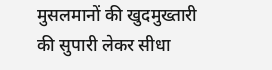मुसलमानों की खुदमुख्तारी की सुपारी लेकर सीधा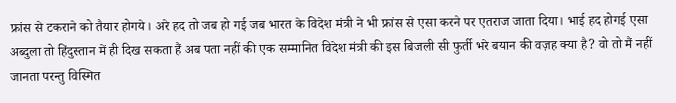फ्रांस से टकराने को तैयार होगये। अरे हद तो जब हो गई जब भारत के विदेश मंत्री ने भी फ्रांस से एसा करने पर एतराज जाता दिया। भाई हद होगई एसा अब्दुला तो हिंदुस्तान में ही दिख सकता हैं अब पता नहीं की एक सम्मानित विदेश मंत्री की इस बिजली सी फुर्ती भरे बयान की वज़ह क्या है? वो तो मैं नहीं जानता परन्तु विस्मित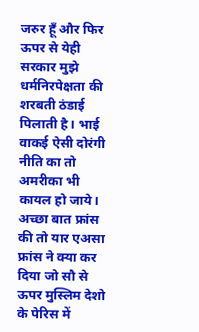जरुर हूँ और फिर ऊपर से येही सरकार मुझे धर्मनिरपेक्षता की शरबती ठंडाई पिलाती है। भाई वाकई ऐसी दोरंगी नीति का तो अमरीका भी कायल हो जाये।
अच्छा बात फ्रांस की तो यार एअसा फ्रांस ने क्या कर दिया जो सौ से ऊपर मुस्लिम देशो के पेरिस में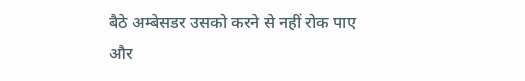बैठे अम्बेसडर उसको करने से नहीं रोक पाए और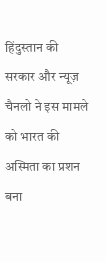हिंदुस्तान की सरकार और न्यूज़ चैनलो ने इस मामले को भारत की अस्मिता का प्रशन बना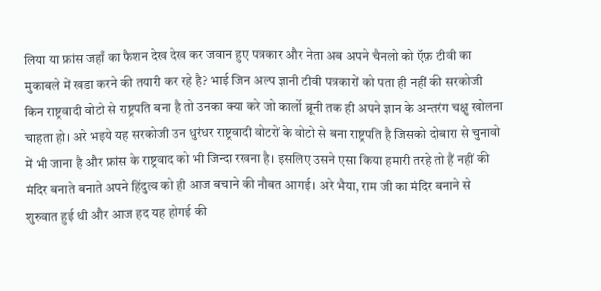लिया या फ्रांस जहाँ का फैशन देख देख कर जवान हुए पत्रकार और नेता अब अपने चैनलो को ऍफ़ टीवी का मुकाबले में खडा करने की तयारी कर रहे है? भाई जिन अल्प ज्ञानी टीवी पत्रकारों को पता ही नहीं की सरकोजी किन राष्ट्रवादी वोटो से राष्ट्रपति बना है तो उनका क्या करे जो कार्लो ब्रूनी तक ही अपने ज्ञान के अन्तरंग चक्षु खोलना चाहता हो। अरे भइये यह सरकोजी उन धुरंधर राष्ट्रवादी वोटरों के वोटो से बना राष्ट्रपति है जिसको दोबारा से चुनावो में भी जाना है और फ्रांस के राष्ट्रवाद को भी जिन्दा रखना है। इसलिए उसने एसा किया हमारी तरहे तो हैं नहीं की मंदिर बनाते बनाते अपने हिंदुत्व को ही आज बचाने की नौबत आगई। अरे भैया, राम जी का मंदिर बनाने से शुरुवात हुई थी और आज हद यह होगई की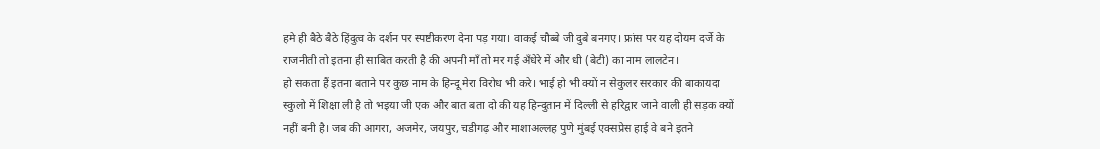हमे ही बैठे बैठे हिंदुत्व के दर्शन पर स्पष्टीकरण देना पड़ गया। वाकई चौब्बे जी दुबे बनगए। फ्रांस पर यह दोयम दर्जे के राजनीती तो इतना ही साबित करती है की अपनी माँ तो मर गई अँधेरे में और धी (बेटी) का नाम लालटेन।
हो सकता हैं इतना बताने पर कुछ नाम के हिन्दू मेरा विरोध भी करे। भाई हो भी क्यों न सेकुलर सरकार की बाकायदा स्कुलो में शिक्षा ली है तो भइया जी एक और बात बता दो की यह हिन्दुतान में दिल्ली से हरिद्वार जाने वाली ही सड़क क्यों नहीं बनी है। जब की आगरा, अजमेर, जयपुर, चडीगढ़ और माशाअल्लह पुणे मुंबई एक्सप्रेस हाई वे बने इतने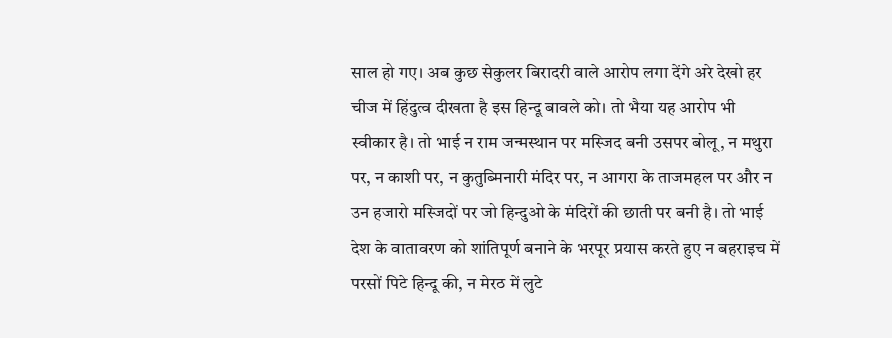साल हो गए। अब कुछ सेकुलर बिरादरी वाले आरोप लगा देंगे अरे देखो हर चीज में हिंदुत्व दीखता है इस हिन्दू बावले को। तो भैया यह आरोप भी स्वीकार है। तो भाई न राम जन्मस्थान पर मस्जिद बनी उसपर बोलू, न मथुरा पर, न काशी पर, न कुतुब्मिनारी मंदिर पर, न आगरा के ताजमहल पर और न उन हजारो मस्जिदों पर जो हिन्दुओ के मंदिरों की छाती पर बनी है। तो भाई देश के वातावरण को शांतिपूर्ण बनाने के भरपूर प्रयास करते हुए न बहराइच में परसों पिटे हिन्दू की, न मेरठ में लुटे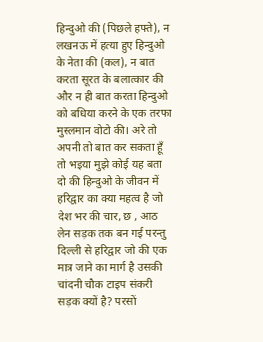हिन्दुओ की (पिछले हफ्ते), न लखनऊ में हत्या हुए हिन्दुओ के नेता की (कल), न बात करता सूरत के बलात्कार की और न ही बात करता हिन्दुओ को बधिया करने के एक तरफा मुस्लमान वोटो की। अरे तो अपनी तो बात कर सकता हूँ तो भइया मुझे कोई यह बता दो की हिन्दुओ के जीवन में हरिद्वार का क्या महत्व है जो देश भर की चार, छ , आठ लेन सड़क तक बन गई परन्तु दिल्ली से हरिद्वार जो की एक मात्र जाने का मार्ग है उसकी चांदनी चौक टाइप संकरी सड़क क्यों है? परसों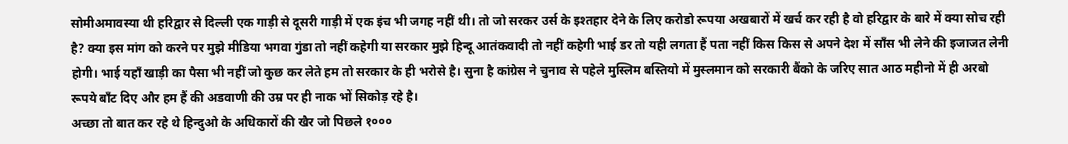सोमीअमावस्या थी हरिद्वार से दिल्ली एक गाड़ी से दूसरी गाड़ी में एक इंच भी जगह नहीं थी। तो जो सरकर उर्स के इश्तहार देने के लिए करोडो रूपया अखबारों में खर्च कर रही है वो हरिद्वार के बारे में क्या सोच रही है? क्या इस मांग को करने पर मुझे मीडिया भगवा गुंडा तो नहीं कहेगी या सरकार मुझे हिन्दू आतंकवादी तो नहीं कहेगी भाई डर तो यही लगता हैं पता नहीं किस किस से अपने देश में साँस भी लेने की इजाजत लेनी होगी। भाई यहाँ खाड़ी का पैसा भी नहीं जो कुछ कर लेते हम तो सरकार के ही भरोसे है। सुना है कांग्रेस ने चुनाव से पहेले मुस्लिम बस्तियो में मुस्लमान को सरकारी बैंको के जरिए सात आठ महीनो में ही अरबो रूपये बाँट दिए और हम हैं की अडवाणी की उम्र पर ही नाक भों सिकोड़ रहे है।
अच्छा तो बात कर रहे थे हिन्दुओ के अधिकारों की खैर जो पिछले १०००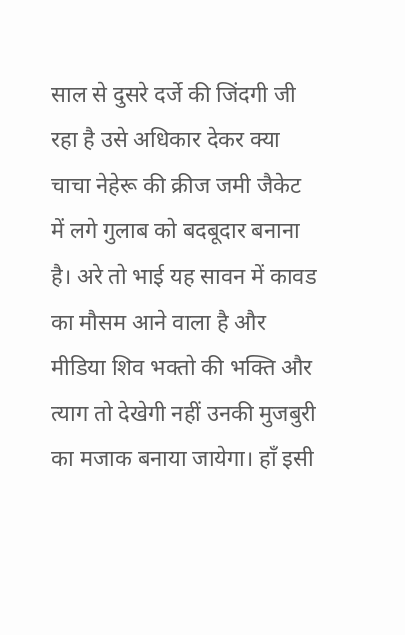साल से दुसरे दर्जे की जिंदगी जी रहा है उसे अधिकार देकर क्या चाचा नेहेरू की क्रीज जमी जैकेट में लगे गुलाब को बदबूदार बनाना है। अरे तो भाई यह सावन में कावड का मौसम आने वाला है और मीडिया शिव भक्तो की भक्ति और त्याग तो देखेगी नहीं उनकी मुजबुरी का मजाक बनाया जायेगा। हाँ इसी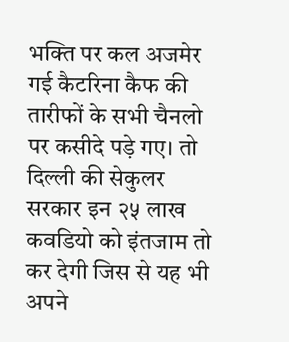भक्ति पर कल अजमेर गई कैटरिना कैफ की तारीफों के सभी चैनलो पर कसीदे पड़े गए। तो दिल्ली की सेकुलर सरकार इन २५ लाख कवडियो को इंतजाम तो कर देगी जिस से यह भी अपने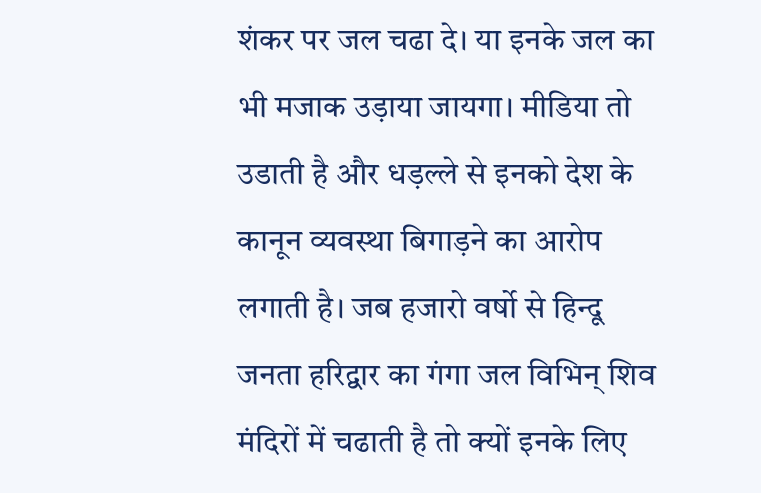शंकर पर जल चढा दे। या इनके जल का भी मजाक उड़ाया जायगा। मीडिया तो उडाती है और धड़ल्ले से इनको देश के कानून व्यवस्था बिगाड़ने का आरोप लगाती है। जब हजारो वर्षो से हिन्दू जनता हरिद्वार का गंगा जल विभिन् शिव मंदिरों में चढाती है तो क्यों इनके लिए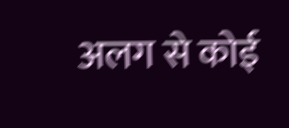अलग से कोई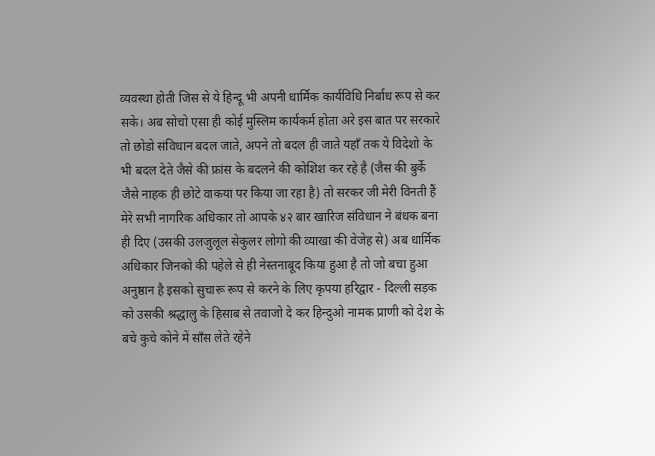व्यवस्था होती जिस से ये हिन्दू भी अपनी धार्मिक कार्यविधि निर्बाध रूप से कर सके। अब सोचो एसा ही कोई मुस्लिम कार्यकर्म होता अरे इस बात पर सरकारे तो छोडो संविधान बदल जाते, अपने तो बदल ही जाते यहाँ तक ये विदेशो के भी बदल देते जैसे की फ्रांस के बदलने की कोशिश कर रहे है (जैस की बुर्के जैसे नाहक ही छोटे वाकया पर किया जा रहा है) तो सरकर जी मेरी विनती हैं मेरे सभी नागरिक अधिकार तो आपके ४२ बार खारिज संविधान ने बंधक बना ही दिए (उसकी उलजुलूल सेकुलर लोगो की व्याखा की वेजेह से) अब धार्मिक अधिकार जिनको की पहेले से ही नेस्तनाबूद किया हुआ है तो जो बचा हुआ अनुष्ठान है इसको सुचारू रूप से करने के लिए कृपया हरिद्वार - दिल्ली सड़क को उसकी श्रद्धालु के हिसाब से तवाजो दे कर हिन्दुओ नामक प्राणी को देश के बचे कुचे कोने में साँस लेते रहेने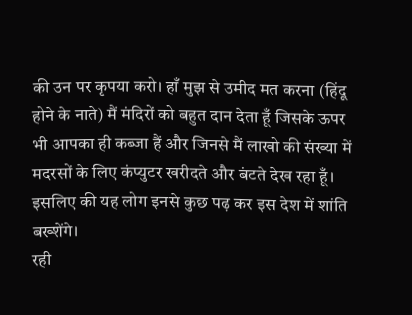की उन पर कृपया करो। हाँ मुझ से उमीद मत करना (हिंदू होने के नाते) मैं मंदिरों को बहुत दान देता हूँ जिसके ऊपर भी आपका ही कब्जा हैं और जिनसे मैं लाखो की संख्या में मदरसों के लिए कंप्युटर खरीदते और बंटते देख रहा हूँ। इसलिए की यह लोग इनसे कुछ पढ़ कर इस देश में शांति बख्शेंगे।
रही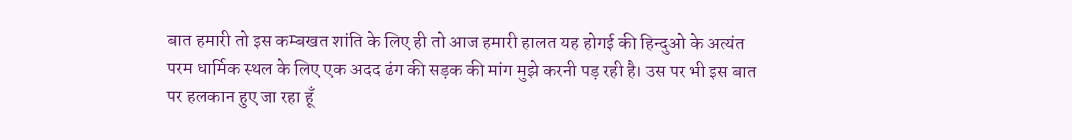बात हमारी तो इस कम्बखत शांति के लिए ही तो आज हमारी हालत यह होगई की हिन्दुओ के अत्यंत परम धार्मिक स्थल के लिए एक अदद ढंग की सड़क की मांग मुझे करनी पड़ रही है। उस पर भी इस बात पर हलकान हुए जा रहा हूँ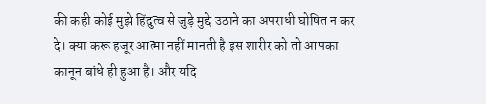की कही कोई मुझे हिंदुत्व से जुड़े मुद्दे उठाने का अपराधी घोषित न कर दे। क्या करू हजूर आत्मा नहीं मानती है इस शारीर को तो आपका कानून बांधे ही हुआ है। और यदि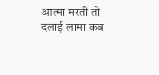आत्मा मरती तो दलाई लामा कब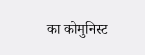का कोमुनिस्ट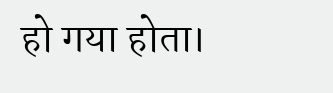हो गया होता।